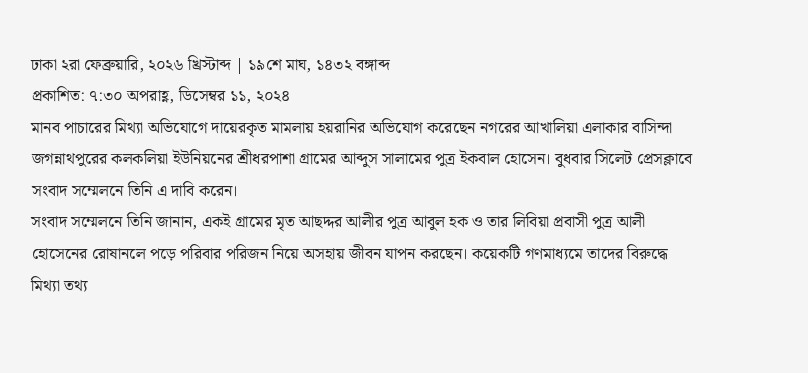ঢাকা ২রা ফেব্রুয়ারি, ২০২৬ খ্রিস্টাব্দ | ১৯শে মাঘ, ১৪৩২ বঙ্গাব্দ
প্রকাশিত: ৭:৩০ অপরাহ্ণ, ডিসেম্বর ১১, ২০২৪
মানব পাচারের মিথ্যা অভিযোগে দায়েরকৃত মামলায় হয়রানির অভিযোগ করেছেন নগরের আখালিয়া এলাকার বাসিন্দা জগন্নাথপুরের কলকলিয়া ইউনিয়নের শ্রীধরপাশা গ্রামের আব্দুস সালামের পুত্র ইকবাল হোসেন। বুধবার সিলেট প্রেসক্লাবে সংবাদ সম্মেলনে তিনি এ দাবি করেন।
সংবাদ সম্মেলনে তিনি জানান, একই গ্রামের মৃত আছদ্দর আলীর পুত্র আবুল হক ও তার লিবিয়া প্রবাসী পুত্র আলী হোসেনের রোষানলে পড়ে পরিবার পরিজন নিয়ে অসহায় জীবন যাপন করছেন। কয়েকটি গণমাধ্যমে তাদের বিরুদ্ধে মিথ্যা তথ্য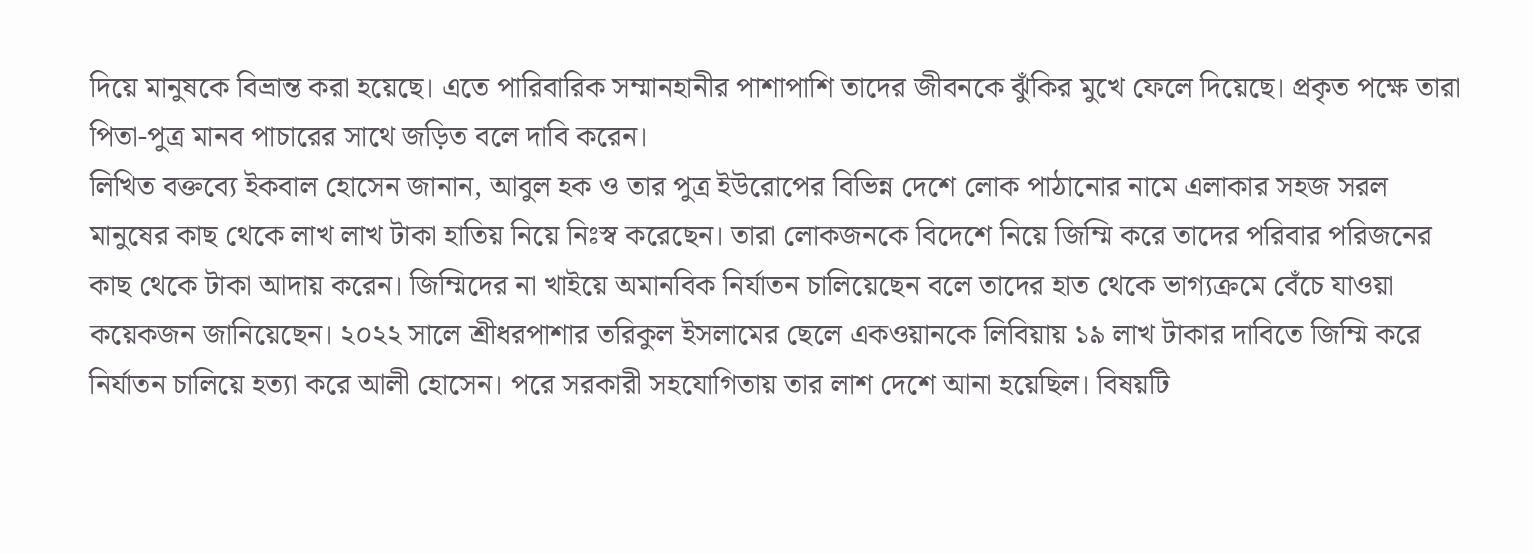দিয়ে মানুষকে বিভ্রান্ত করা হয়েছে। এতে পারিবারিক সম্মানহানীর পাশাপাশি তাদের জীবনকে ঝুঁকির মুখে ফেলে দিয়েছে। প্রকৃত পক্ষে তারা পিতা-পুত্র মানব পাচারের সাথে জড়িত বলে দাবি করেন।
লিখিত বক্তব্যে ইকবাল হোসেন জানান, আবুল হক ও তার পুত্র ইউরোপের বিভিন্ন দেশে লোক পাঠানোর নামে এলাকার সহজ সরল মানুষের কাছ থেকে লাখ লাখ টাকা হাতিয় নিয়ে নিঃস্ব করেছেন। তারা লোকজনকে বিদেশে নিয়ে জিম্মি করে তাদের পরিবার পরিজনের কাছ থেকে টাকা আদায় করেন। জিম্মিদের না খাইয়ে অমানবিক নির্যাতন চালিয়েছেন বলে তাদের হাত থেকে ভাগ্যক্রমে বেঁচে যাওয়া কয়েকজন জানিয়েছেন। ২০২২ সালে শ্রীধরপাশার তরিকুল ইসলামের ছেলে একওয়ানকে লিবিয়ায় ১৯ লাখ টাকার দাবিতে জিম্মি করে নির্যাতন চালিয়ে হত্যা করে আলী হোসেন। পরে সরকারী সহযোগিতায় তার লাশ দেশে আনা হয়েছিল। বিষয়টি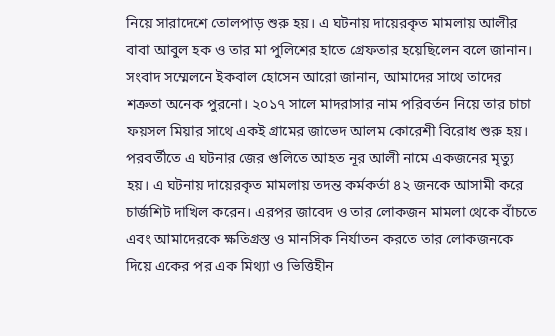নিয়ে সারাদেশে তোলপাড় শুরু হয়। এ ঘটনায় দায়েরকৃত মামলায় আলীর বাবা আবুল হক ও তার মা পুলিশের হাতে গ্রেফতার হয়েছিলেন বলে জানান।
সংবাদ সম্মেলনে ইকবাল হোসেন আরো জানান, আমাদের সাথে তাদের শত্রুতা অনেক পুরনো। ২০১৭ সালে মাদরাসার নাম পরিবর্তন নিয়ে তার চাচা ফয়সল মিয়ার সাথে একই গ্রামের জাভেদ আলম কোরেশী বিরোধ শুরু হয়। পরবর্তীতে এ ঘটনার জের গুলিতে আহত নূর আলী নামে একজনের মৃত্যু হয়। এ ঘটনায় দায়েরকৃত মামলায় তদন্ত কর্মকর্তা ৪২ জনকে আসামী করে চার্জশিট দাখিল করেন। এরপর জাবেদ ও তার লোকজন মামলা থেকে বাঁচতে এবং আমাদেরকে ক্ষতিগ্রস্ত ও মানসিক নির্যাতন করতে তার লোকজনকে দিয়ে একের পর এক মিথ্যা ও ভিত্তিহীন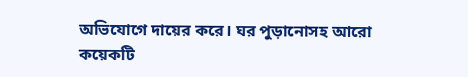অভিযোগে দায়ের করে। ঘর পুড়ানোসহ আরো কয়েকটি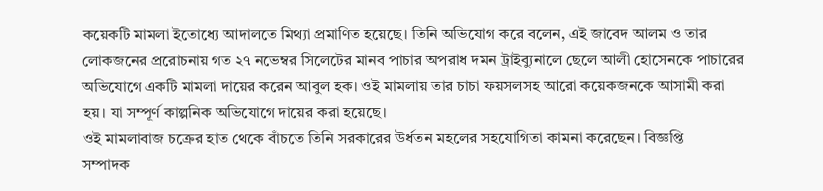কয়েকটি মামলা ইতোধ্যে আদালতে মিথ্যা প্রমাণিত হয়েছে। তিনি অভিযোগ করে বলেন, এই জাবেদ আলম ও তার লোকজনের প্ররোচনায় গত ২৭ নভেম্বর সিলেটের মানব পাচার অপরাধ দমন ট্রাইব্যুনালে ছেলে আলী হোসেনকে পাচারের অভিযোগে একটি মামলা দায়ের করেন আবুল হক। ওই মামলায় তার চাচা ফয়সলসহ আরো কয়েকজনকে আসামী করা হয়। যা সম্পূর্ণ কাল্পনিক অভিযোগে দায়ের করা হয়েছে।
ওই মামলাবাজ চক্রের হাত থেকে বাঁচতে তিনি সরকারের উর্ধতন মহলের সহযোগিতা কামনা করেছেন। বিজ্ঞপ্তি
সম্পাদক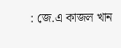: জে.এ কাজল খান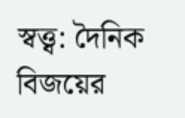স্বত্ত্ব: দৈনিক বিজয়ের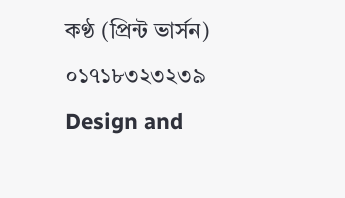কণ্ঠ (প্রিন্ট ভার্সন)
০১৭১৮৩২৩২৩৯
Design and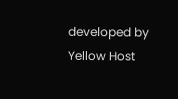developed by Yellow Host